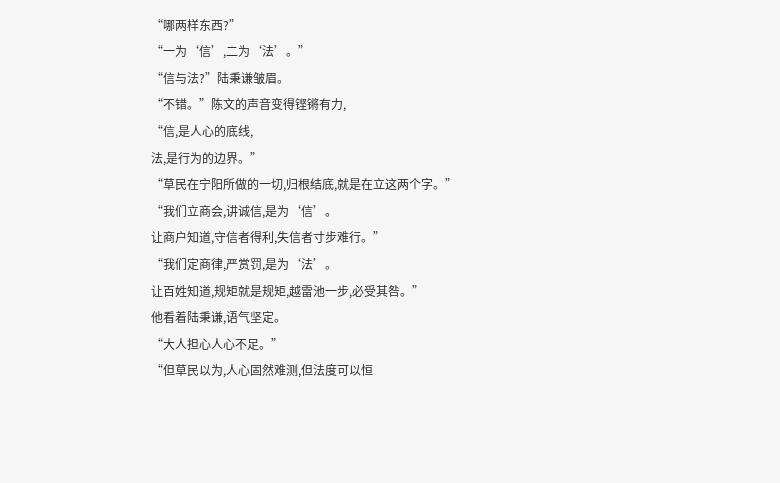“哪两样东西?”
“一为‘信’,二为‘法’。”
“信与法?”陆秉谦皱眉。
“不错。”陈文的声音变得铿锵有力,
“信,是人心的底线,
法,是行为的边界。”
“草民在宁阳所做的一切,归根结底,就是在立这两个字。”
“我们立商会,讲诚信,是为‘信’。
让商户知道,守信者得利,失信者寸步难行。”
“我们定商律,严赏罚,是为‘法’。
让百姓知道,规矩就是规矩,越雷池一步,必受其咎。”
他看着陆秉谦,语气坚定。
“大人担心人心不足。”
“但草民以为,人心固然难测,但法度可以恒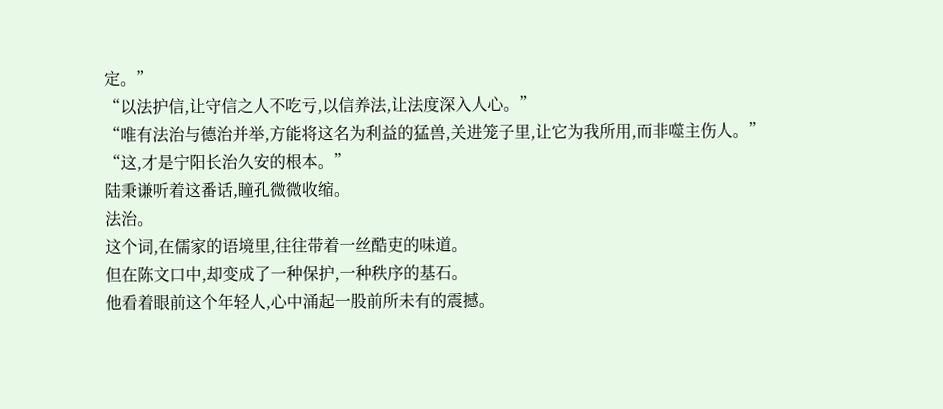定。”
“以法护信,让守信之人不吃亏,以信养法,让法度深入人心。”
“唯有法治与德治并举,方能将这名为利益的猛兽,关进笼子里,让它为我所用,而非噬主伤人。”
“这,才是宁阳长治久安的根本。”
陆秉谦听着这番话,瞳孔微微收缩。
法治。
这个词,在儒家的语境里,往往带着一丝酷吏的味道。
但在陈文口中,却变成了一种保护,一种秩序的基石。
他看着眼前这个年轻人,心中涌起一股前所未有的震撼。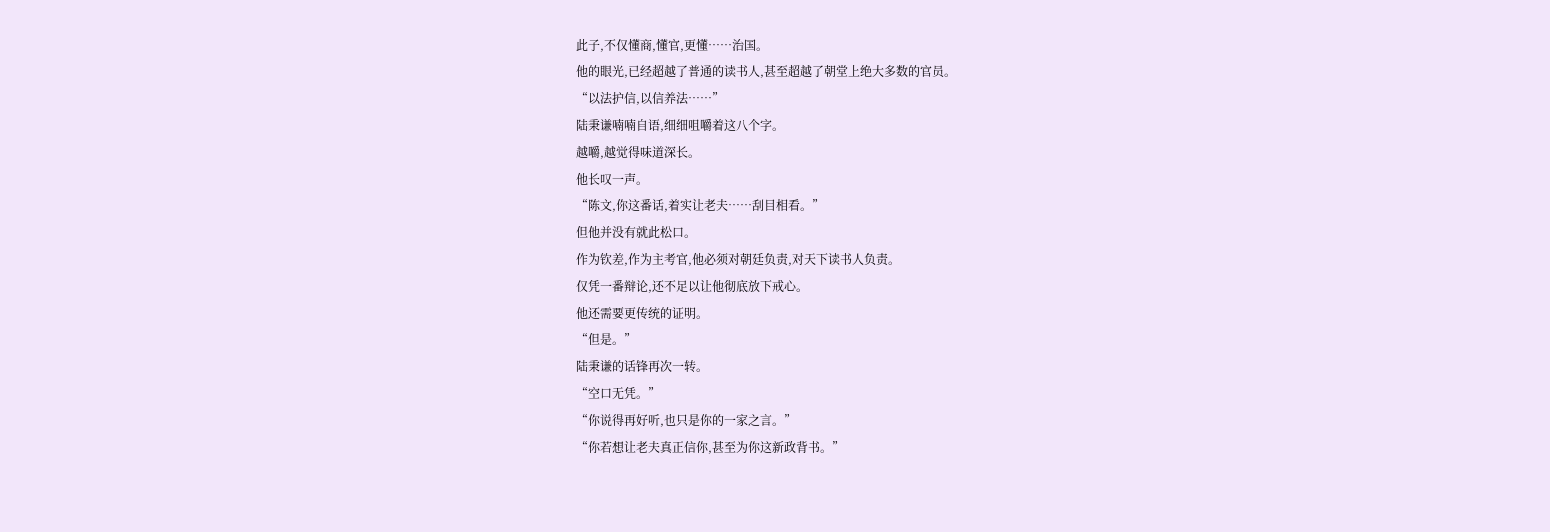此子,不仅懂商,懂官,更懂……治国。
他的眼光,已经超越了普通的读书人,甚至超越了朝堂上绝大多数的官员。
“以法护信,以信养法……”
陆秉谦喃喃自语,细细咀嚼着这八个字。
越嚼,越觉得味道深长。
他长叹一声。
“陈文,你这番话,着实让老夫……刮目相看。”
但他并没有就此松口。
作为钦差,作为主考官,他必须对朝廷负责,对天下读书人负责。
仅凭一番辩论,还不足以让他彻底放下戒心。
他还需要更传统的证明。
“但是。”
陆秉谦的话锋再次一转。
“空口无凭。”
“你说得再好听,也只是你的一家之言。”
“你若想让老夫真正信你,甚至为你这新政背书。”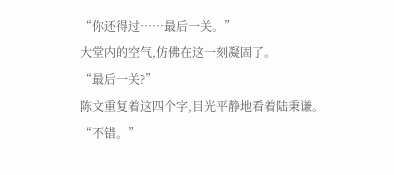“你还得过……最后一关。”
大堂内的空气,仿佛在这一刻凝固了。
“最后一关?”
陈文重复着这四个字,目光平静地看着陆秉谦。
“不错。”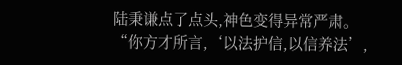陆秉谦点了点头,神色变得异常严肃。
“你方才所言,‘以法护信,以信养法’,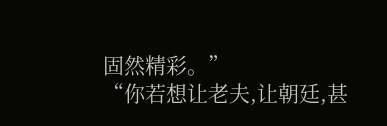固然精彩。”
“你若想让老夫,让朝廷,甚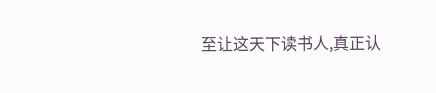至让这天下读书人,真正认